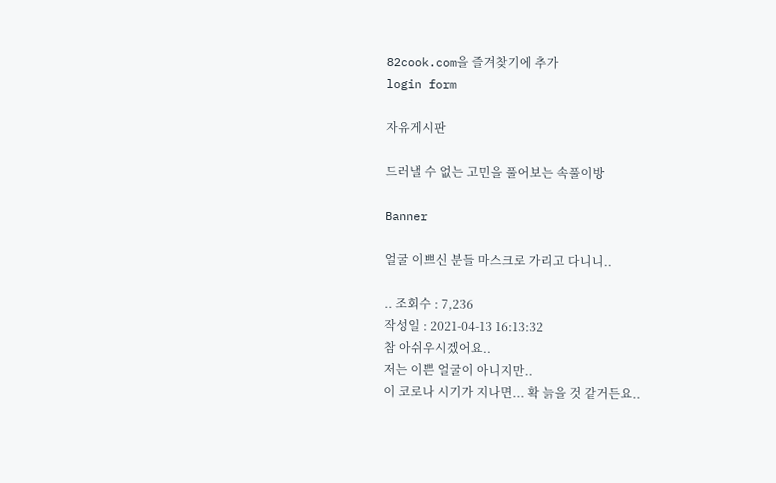82cook.com을 즐겨찾기에 추가
login form

자유게시판

드러낼 수 없는 고민을 풀어보는 속풀이방

Banner

얼굴 이쁘신 분들 마스크로 가리고 다니니..

.. 조회수 : 7,236
작성일 : 2021-04-13 16:13:32
참 아쉬우시겠어요..
저는 이쁜 얼굴이 아니지만..
이 코로나 시기가 지나면... 확 늙을 것 같거든요..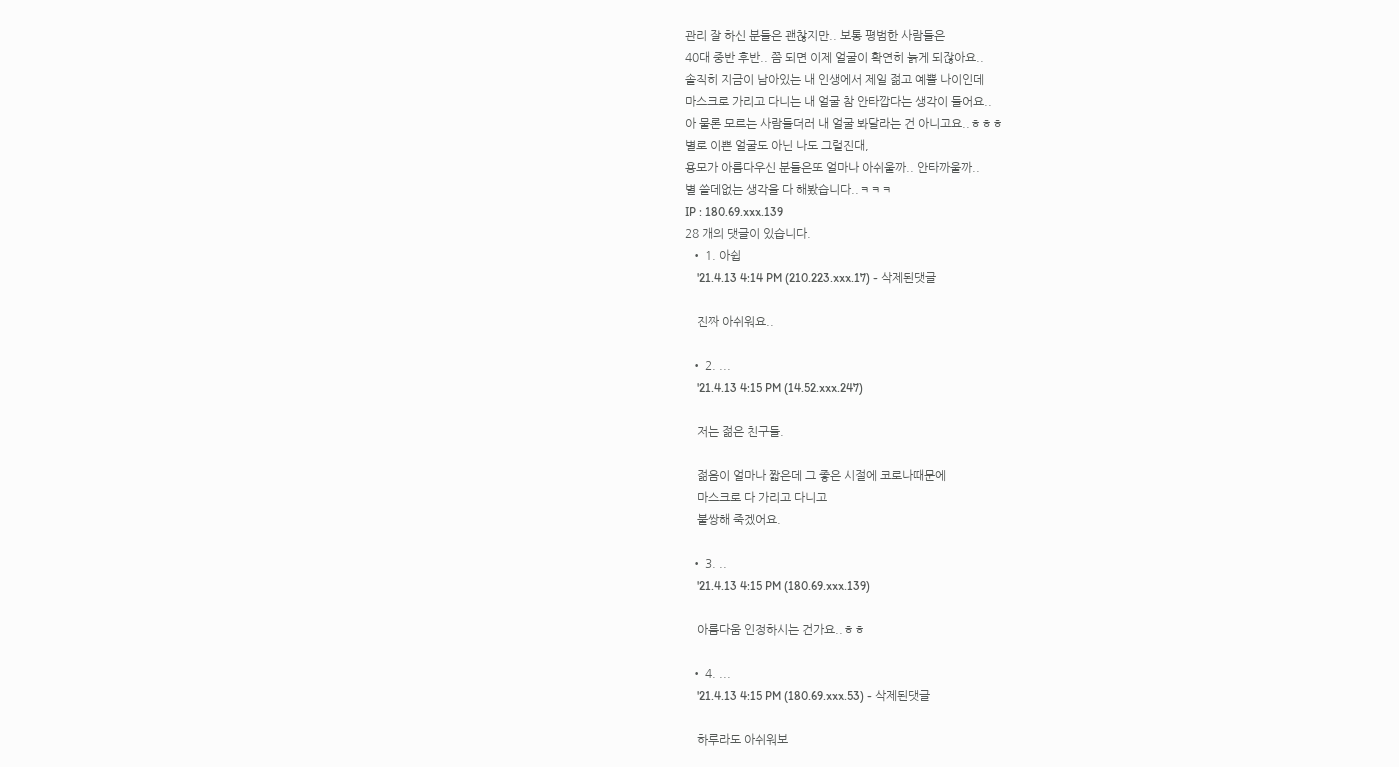관리 잘 하신 분들은 괜찮지만.. 보통 평범한 사람들은
40대 중반 후반.. 쯤 되면 이제 얼굴이 확연히 늙게 되잖아요..
솔직히 지금이 남아있는 내 인생에서 제일 젊고 예쁠 나이인데
마스크로 가리고 다니는 내 얼굴 참 안타깝다는 생각이 들어요..
아 물론 모르는 사람들더러 내 얼굴 봐달라는 건 아니고요..ㅎㅎㅎ
별로 이쁜 얼굴도 아닌 나도 그럴진대,
용모가 아름다우신 분들은또 얼마나 아쉬울까.. 안타까울까..
별 쓸데없는 생각을 다 해봤습니다..ㅋㅋㅋ
IP : 180.69.xxx.139
28 개의 댓글이 있습니다.
  • 1. 아쉽
    '21.4.13 4:14 PM (210.223.xxx.17) - 삭제된댓글

    진짜 아쉬워요..

  • 2. ...
    '21.4.13 4:15 PM (14.52.xxx.247)

    저는 젊은 친구들.

    젊음이 얼마나 짧은데 그 좋은 시절에 코로나때문에
    마스크로 다 가리고 다니고
    불쌍해 죽겠어요.

  • 3. ..
    '21.4.13 4:15 PM (180.69.xxx.139)

    아름다움 인정하시는 건가요..ㅎㅎ

  • 4. ...
    '21.4.13 4:15 PM (180.69.xxx.53) - 삭제된댓글

    하루라도 아쉬워보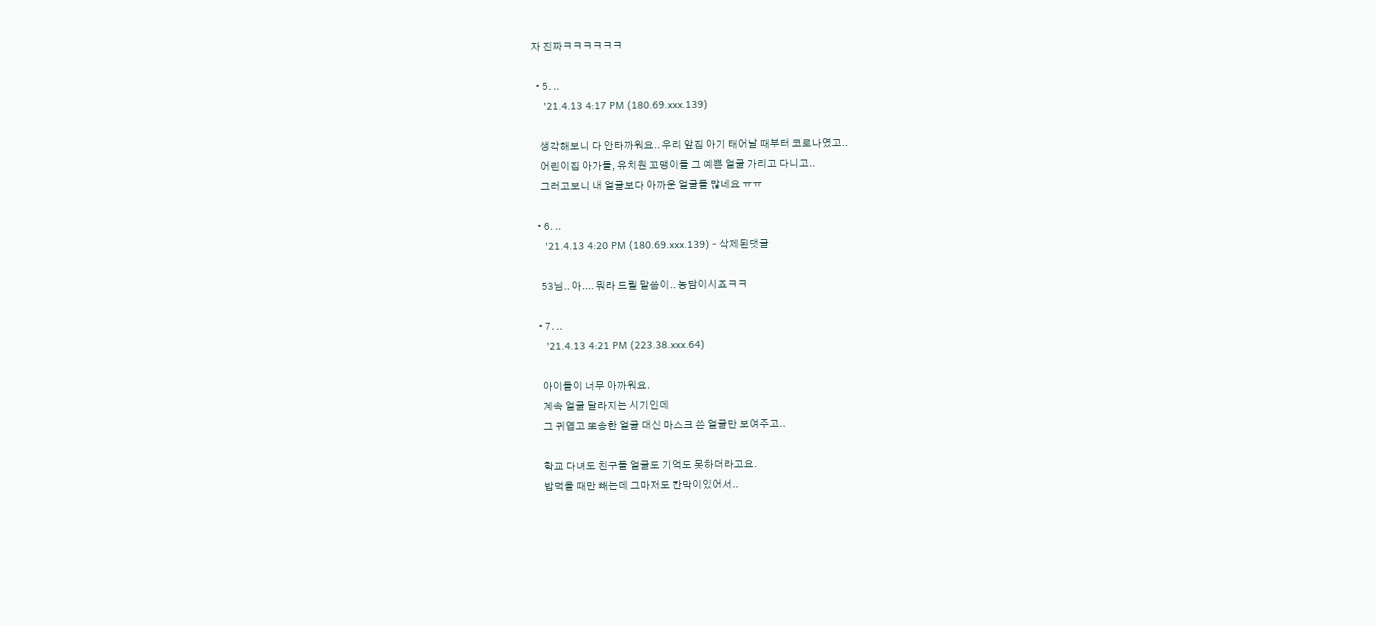자 진짜ㅋㅋㅋㅋㅋㅋ

  • 5. ..
    '21.4.13 4:17 PM (180.69.xxx.139)

    생각해보니 다 안타까워요.. 우리 앞집 아기 태어날 때부터 코로나였고..
    어린이집 아가들, 유치원 꼬맹이들 그 예쁜 얼굴 가리고 다니고..
    그러고보니 내 얼굴보다 아까운 얼굴들 많네요 ㅠㅠ

  • 6. ..
    '21.4.13 4:20 PM (180.69.xxx.139) - 삭제된댓글

    53님.. 아.... 뭐라 드릴 말씀이.. 농담이시죠ㅋㅋ

  • 7. ..
    '21.4.13 4:21 PM (223.38.xxx.64)

    아이들이 너무 아까워요.
    계속 얼굴 달라지는 시기인데
    그 귀엽고 뽀송한 얼굴 대신 마스크 쓴 얼굴만 보여주고..

    학교 다녀도 친구들 얼굴도 기억도 못하더라고요.
    밥먹을 때만 빼는데 그마저도 칸막이있어서..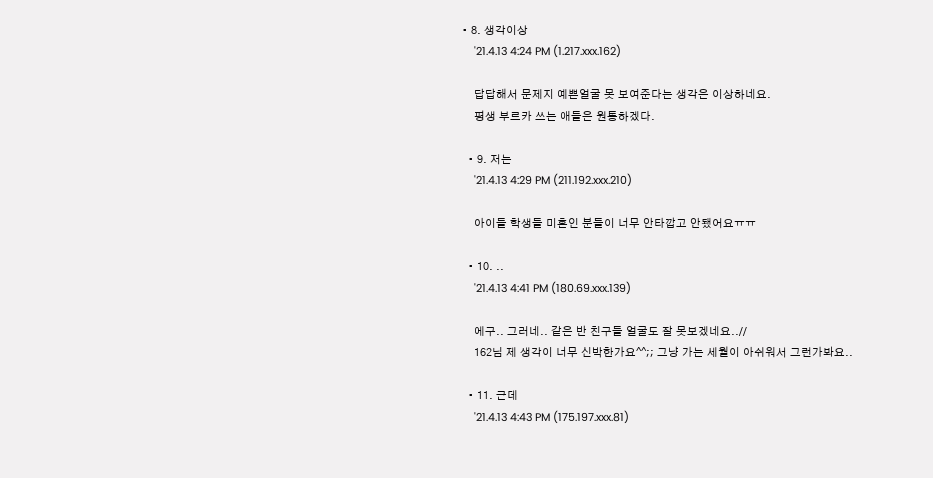• 8. 생각이상
    '21.4.13 4:24 PM (1.217.xxx.162)

    답답해서 문제지 예쁜얼굴 못 보여준다는 생각은 이상하네요.
    평생 부르카 쓰는 애들은 원통하겠다.

  • 9. 저는
    '21.4.13 4:29 PM (211.192.xxx.210)

    아이들 학생들 미혼인 분들이 너무 안타깝고 안됐어요ㅠㅠ

  • 10. ..
    '21.4.13 4:41 PM (180.69.xxx.139)

    에구.. 그러네.. 같은 반 친구들 얼굴도 잘 못보겠네요..//
    162님 제 생각이 너무 신박한가요^^;; 그냥 가는 세월이 아쉬워서 그런가봐요..

  • 11. 근데
    '21.4.13 4:43 PM (175.197.xxx.81)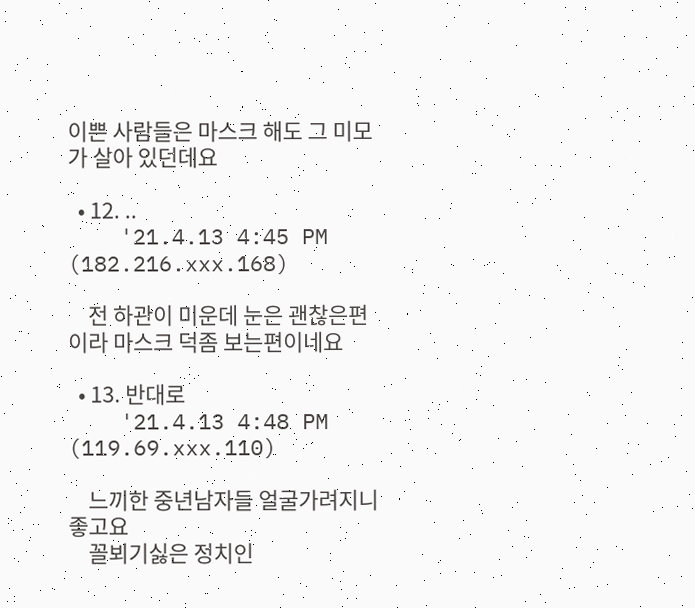이쁜 사람들은 마스크 해도 그 미모가 살아 있던데요

  • 12. ..
    '21.4.13 4:45 PM (182.216.xxx.168)

    전 하관이 미운데 눈은 괜찮은편이라 마스크 덕좀 보는편이네요

  • 13. 반대로
    '21.4.13 4:48 PM (119.69.xxx.110)

    느끼한 중년남자들 얼굴가려지니 좋고요
    꼴뵈기싫은 정치인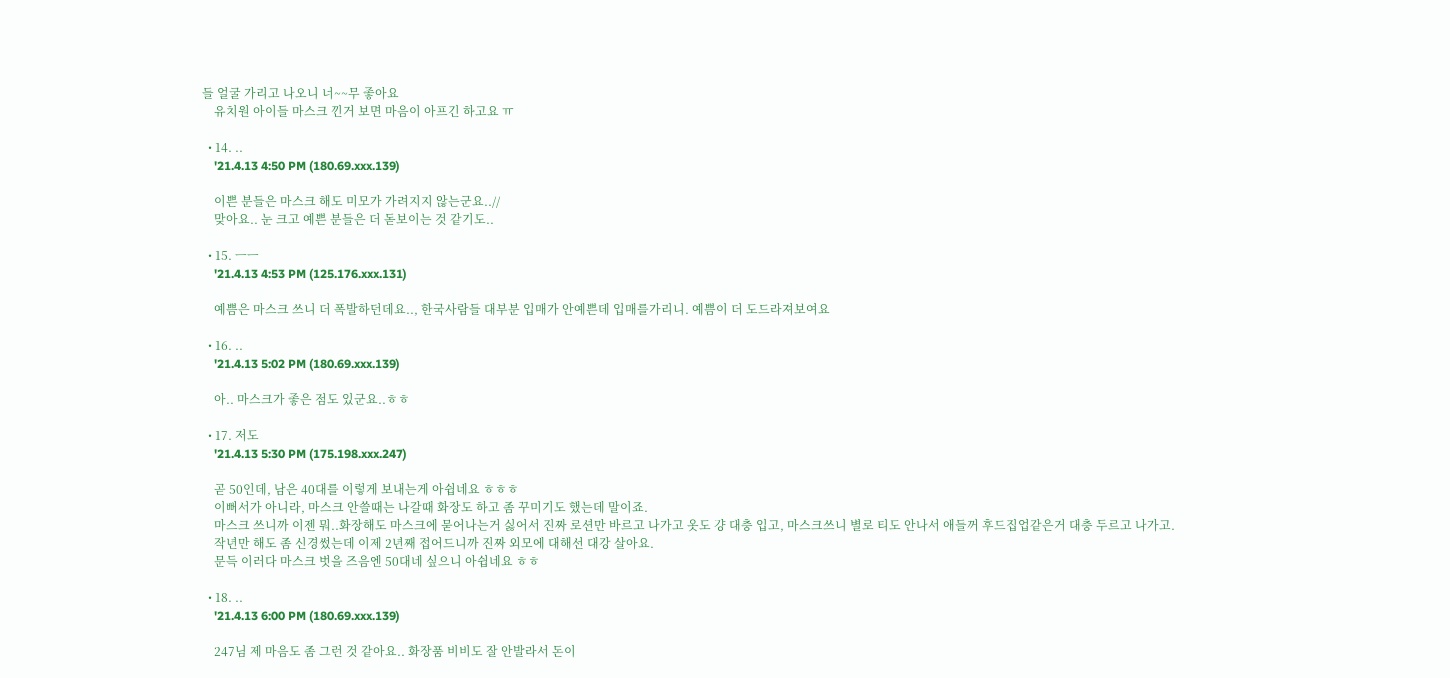들 얼굴 가리고 나오니 너~~무 좋아요
    유치원 아이들 마스크 낀거 보면 마음이 아프긴 하고요 ㅠ

  • 14. ..
    '21.4.13 4:50 PM (180.69.xxx.139)

    이쁜 분들은 마스크 해도 미모가 가려지지 않는군요..//
    맞아요.. 눈 크고 예쁜 분들은 더 돋보이는 것 같기도..

  • 15. ㅡㅡ
    '21.4.13 4:53 PM (125.176.xxx.131)

    예쁨은 마스크 쓰니 더 폭발하던데요.., 한국사람들 대부분 입매가 안예쁜데 입매를가리니. 예쁨이 더 도드라져보여요

  • 16. ..
    '21.4.13 5:02 PM (180.69.xxx.139)

    아.. 마스크가 좋은 점도 있군요..ㅎㅎ

  • 17. 저도
    '21.4.13 5:30 PM (175.198.xxx.247)

    곧 50인데, 남은 40대를 이렇게 보내는게 아쉽네요 ㅎㅎㅎ
    이뻐서가 아니라, 마스크 안쓸때는 나갈때 화장도 하고 좀 꾸미기도 했는데 말이죠.
    마스크 쓰니까 이젠 뭐..화장해도 마스크에 묻어나는거 싫어서 진짜 로션만 바르고 나가고 옷도 걍 대충 입고, 마스크쓰니 별로 티도 안나서 애들꺼 후드집업같은거 대충 두르고 나가고.
    작년만 해도 좀 신경썼는데 이제 2년째 접어드니까 진짜 외모에 대해선 대강 살아요.
    문득 이러다 마스크 벗을 즈음엔 50대네 싶으니 아쉽네요 ㅎㅎ

  • 18. ..
    '21.4.13 6:00 PM (180.69.xxx.139)

    247님 제 마음도 좀 그런 것 같아요.. 화장품 비비도 잘 안발라서 돈이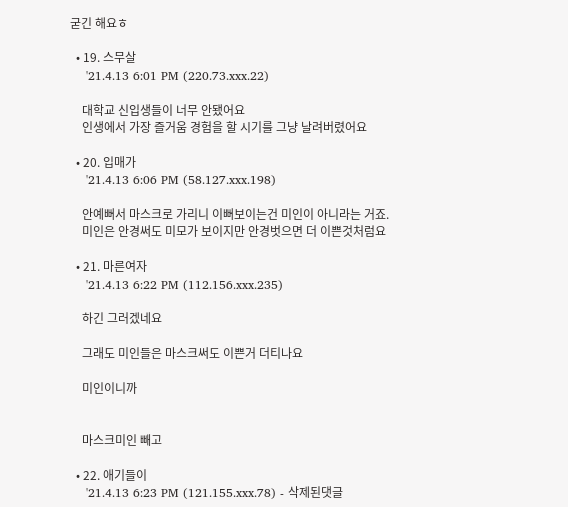굳긴 해요ㅎ

  • 19. 스무살
    '21.4.13 6:01 PM (220.73.xxx.22)

    대학교 신입생들이 너무 안됐어요
    인생에서 가장 즐거움 경험을 할 시기를 그냥 날려버렸어요

  • 20. 입매가
    '21.4.13 6:06 PM (58.127.xxx.198)

    안예뻐서 마스크로 가리니 이뻐보이는건 미인이 아니라는 거죠.
    미인은 안경써도 미모가 보이지만 안경벗으면 더 이쁜것처럼요

  • 21. 마른여자
    '21.4.13 6:22 PM (112.156.xxx.235)

    하긴 그러겠네요

    그래도 미인들은 마스크써도 이쁜거 더티나요

    미인이니까


    마스크미인 빼고

  • 22. 애기들이
    '21.4.13 6:23 PM (121.155.xxx.78) - 삭제된댓글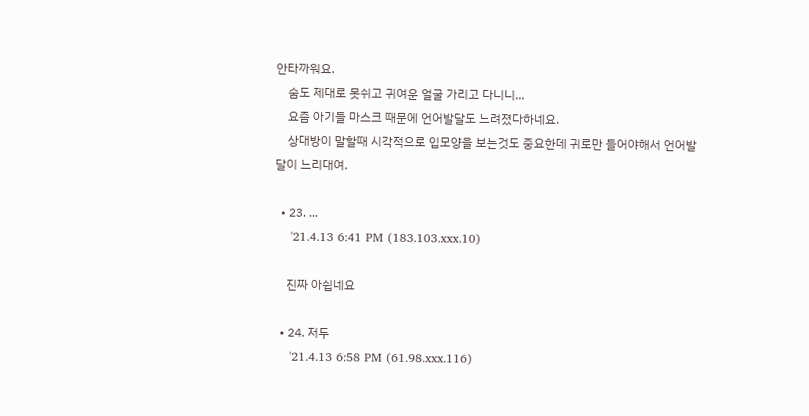안타까워요.
    숨도 제대로 못쉬고 귀여운 얼굴 가리고 다니니...
    요즘 아기들 마스크 때문에 언어발달도 느려졌다하네요.
    상대방이 말할때 시각적으로 입모양을 보는것도 중요한데 귀로만 들어야해서 언어발달이 느리대여.

  • 23. ...
    '21.4.13 6:41 PM (183.103.xxx.10)

    진짜 아쉽네요

  • 24. 저두
    '21.4.13 6:58 PM (61.98.xxx.116)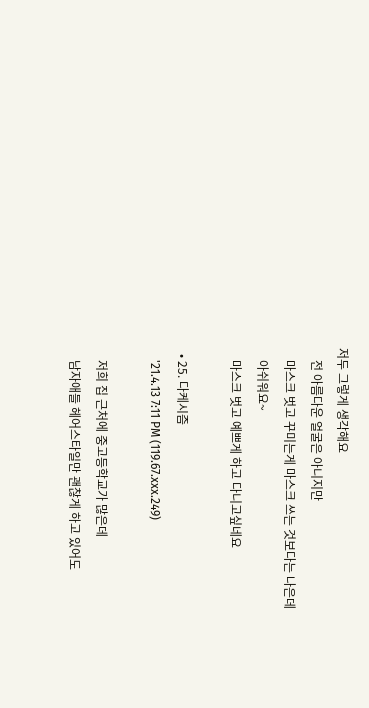저두 그렇게 생각해요
    전 아름다운 얼굴은 아니지만
    마스크 벗고 꾸미는게 마스크 쓰는 것보다는 나은데
    아쉬워요~
    마스크 벗고 예쁘게 하고 다니고싶네요

  • 25. 다케시즘
    '21.4.13 7:11 PM (119.67.xxx.249)

    저희 집 근처에 중고등학교가 많은데
    남자애들 헤어스타일만 괜찮게 하고 있어도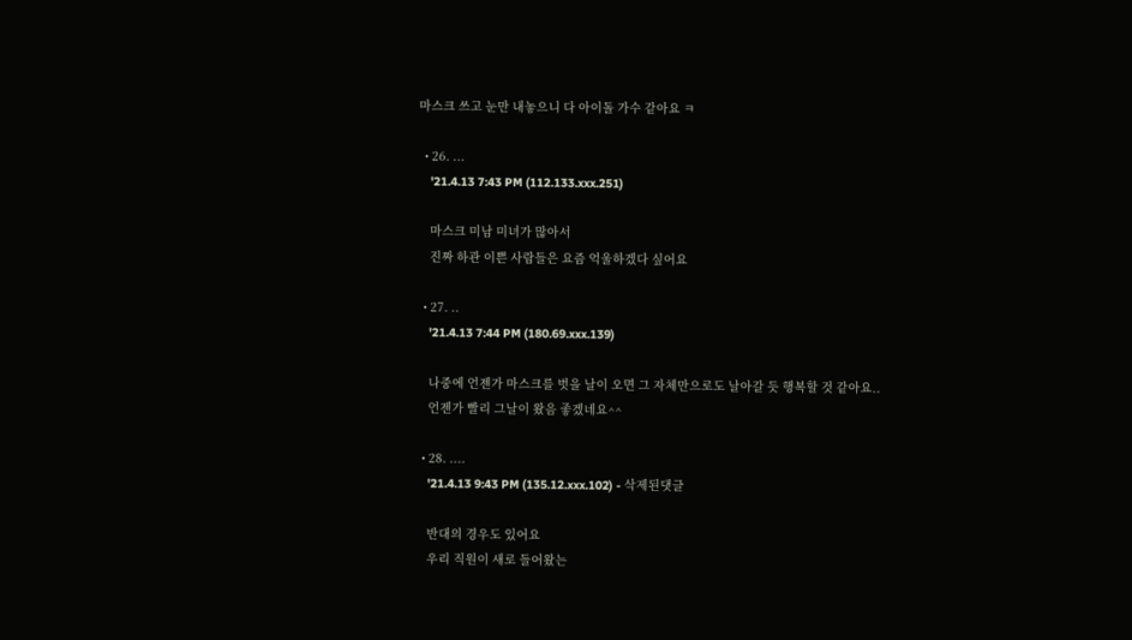마스크 쓰고 눈만 내놓으니 다 아이돌 가수 같아요 ㅋ

  • 26. ...
    '21.4.13 7:43 PM (112.133.xxx.251)

    마스크 미남 미녀가 많아서
    진짜 하관 이쁜 사람들은 요즘 억울하겠다 싶어요

  • 27. ..
    '21.4.13 7:44 PM (180.69.xxx.139)

    나중에 언젠가 마스크를 벗을 날이 오면 그 자체만으로도 날아갈 듯 행복할 것 같아요..
    언젠가 빨리 그날이 왔음 좋겠네요^^

  • 28. ....
    '21.4.13 9:43 PM (135.12.xxx.102) - 삭제된댓글

    반대의 경우도 있어요
    우리 직원이 새로 들어왔는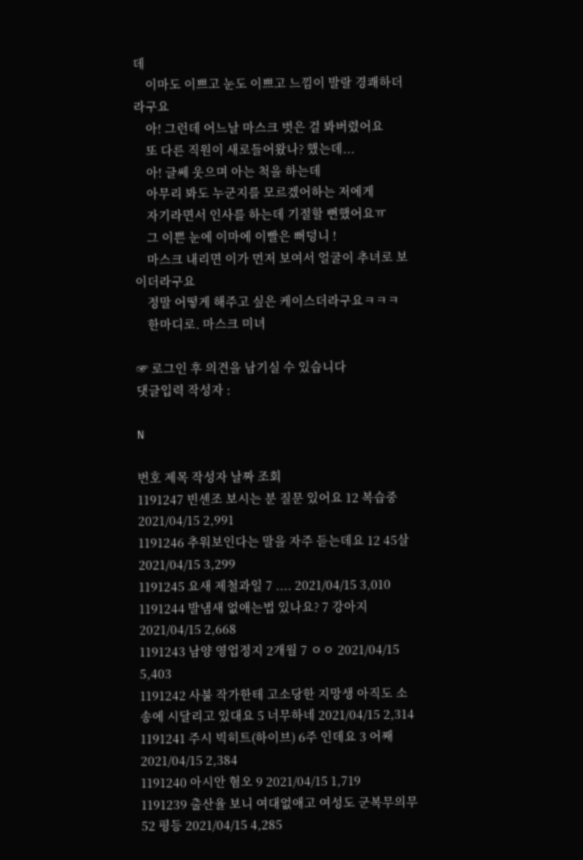데
    이마도 이쁘고 눈도 이쁘고 느낌이 발랄 경쾌하더라구요
    아! 그런데 어느날 마스크 벗은 걸 봐버렸어요
    또 다른 직원이 새로들어왔나? 했는데...
    아! 글쎄 웃으며 아는 척을 하는데
    아무리 봐도 누군지를 모르겠어하는 저에게
    자기라면서 인사를 하는데 기절할 뻔했어요ㅠ
    그 이쁜 눈에 이마에 이빨은 뻐덩니 !
    마스크 내리면 이가 먼저 보여서 얼굴이 추녀로 보이더라구요
    정말 어떻게 해주고 싶은 케이스더라구요ㅋㅋㅋ
    한마디로. 마스크 미녀

☞ 로그인 후 의견을 남기실 수 있습니다
댓글입력 작성자 :

N

번호 제목 작성자 날짜 조회
1191247 빈센조 보시는 분 질문 있어요 12 복습중 2021/04/15 2,991
1191246 추워보인다는 말을 자주 듣는데요 12 45살 2021/04/15 3,299
1191245 요새 제철과일 7 .... 2021/04/15 3,010
1191244 발냄새 없애는법 있나요? 7 강아지 2021/04/15 2,668
1191243 남양 영업정지 2개월 7 ㅇㅇ 2021/04/15 5,403
1191242 사불 작가한테 고소당한 지망생 아직도 소송에 시달리고 있대요 5 너무하네 2021/04/15 2,314
1191241 주시 빅히트(하이브) 6주 인데요 3 어째 2021/04/15 2,384
1191240 아시안 혐오 9 2021/04/15 1,719
1191239 출산율 보니 여대없애고 여성도 군복무의무 52 평등 2021/04/15 4,285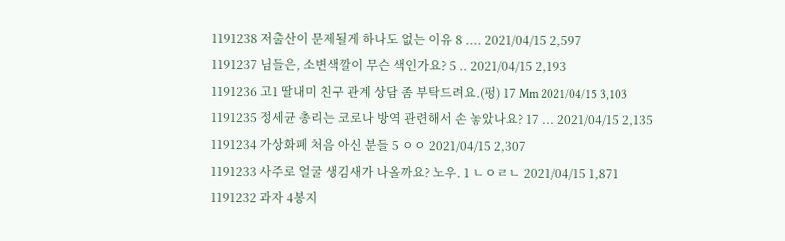1191238 저출산이 문제될게 하나도 없는 이유 8 .... 2021/04/15 2,597
1191237 님들은, 소변색깔이 무슨 색인가요? 5 .. 2021/04/15 2,193
1191236 고1 딸내미 친구 관계 상담 좀 부탁드려요.(펑) 17 Mm 2021/04/15 3,103
1191235 정세균 총리는 코로나 방역 관련해서 손 놓았나요? 17 ... 2021/04/15 2,135
1191234 가상화폐 처음 아신 분들 5 ㅇㅇ 2021/04/15 2,307
1191233 사주로 얼굴 생김새가 나올까요? 노우. 1 ㄴㅇㄹㄴ 2021/04/15 1,871
1191232 과자 4봉지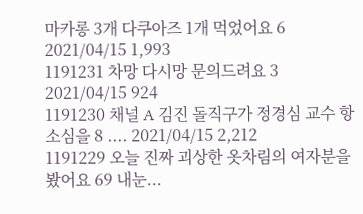마카롱 3개 다쿠아즈 1개 먹었어요 6 2021/04/15 1,993
1191231 차망 다시망 문의드려요 3 2021/04/15 924
1191230 채널 A 김진 돌직구가 정경심 교수 항소심을 8 .... 2021/04/15 2,212
1191229 오늘 진짜 괴상한 옷차림의 여자분을 봤어요 69 내눈...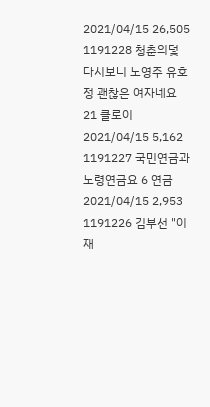2021/04/15 26,505
1191228 청춘의덫 다시보니 노영주 유호정 괜찮은 여자네요 21 클로이 2021/04/15 5,162
1191227 국민연금과 노령연금요 6 연금 2021/04/15 2,953
1191226 김부선 "이재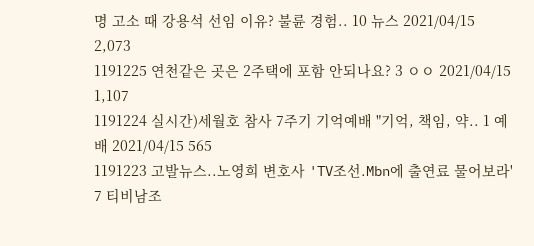명 고소 때 강용석 선임 이유? 불륜 경험.. 10 뉴스 2021/04/15 2,073
1191225 연천같은 곳은 2주택에 포함 안되나요? 3 ㅇㅇ 2021/04/15 1,107
1191224 실시간)세월호 참사 7주기 기억예배 "기억, 책임, 약.. 1 예배 2021/04/15 565
1191223 고발뉴스..노영희 변호사 'TV조선.Mbn에 출연료 물어보라' 7 티비남조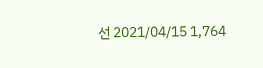선 2021/04/15 1,764